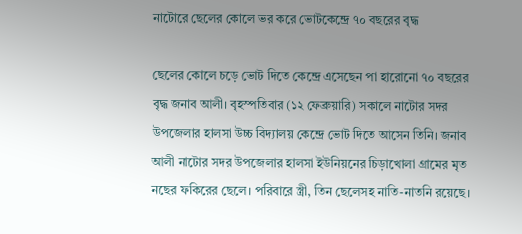নাটোরে ছেলের কোলে ভর করে ভোটকেন্দ্রে ৭০ বছরের বৃদ্ধ

ছেলের কোলে চড়ে ভোট দিতে কেন্দ্রে এসেছেন পা হারোনো ৭০ বছরের বৃদ্ধ জনাব আলী। বৃহস্পতিবার (১২ ফেব্রুয়ারি) সকালে নাটোর সদর উপজেলার হালসা উচ্চ বিদ্যালয় কেন্দ্রে ভোট দিতে আসেন তিনি। জনাব আলী নাটোর সদর উপজেলার হালসা ইউনিয়নের চিড়াখোলা গ্রামের মৃত নছের ফকিরের ছেলে। পরিবারে স্ত্রী, তিন ছেলেসহ নাতি-নাতনি রয়েছে।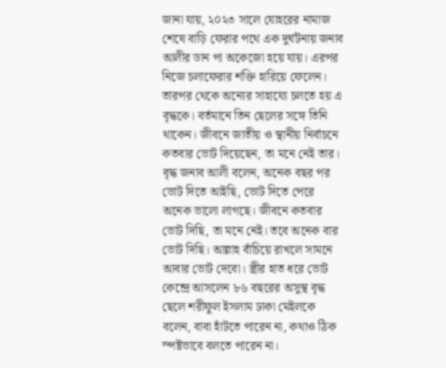জানা যায়, ২০২৩ সালে যোহরের নামাজ শেষে বাড়ি ফেরার পথে এক দুর্ঘটনায় জনাব আলীর ডান পা অকেজো হয়ে যায়। এরপর নিজে চলাফেরার শক্তি হারিয়ে ফেলেন। তারপর থেকে অন্যের সাহায্যে চলতে হয় এ বৃদ্ধকে। বর্তমানে তিন ছেলের সঙ্গে তিনি থাকেন। জীবনে জাতীয় ও স্থানীয় নির্বাচনে কতবার ভোট দিয়েছেন, তা মনে নেই তার। বৃদ্ধ জনাব আলী বলেন, অনেক বছর পর ভোট দিতে আইছি, ভোট দিতে পেরে অনেক ভালো লাগছে। জীবনে কতবার ভোট দিছি, তা মনে নেই। তবে অনেক বার ভোট দিছি। আল্লাহ বাঁচিয়ে রাখলে সামনে আবার ভোট দেবো। স্ত্রীর হাত ধরে ভোট কেন্দ্রে আসলেন ৮৬ বছরের অসুস্থ বৃদ্ধ ছেলে শরীফুল ইসলাম ঢাকা মেইলকে বলেন, বাবা হাঁটতে পারেন না, কথাও ঠিক স্পষ্টভাবে বলতে পারেন না।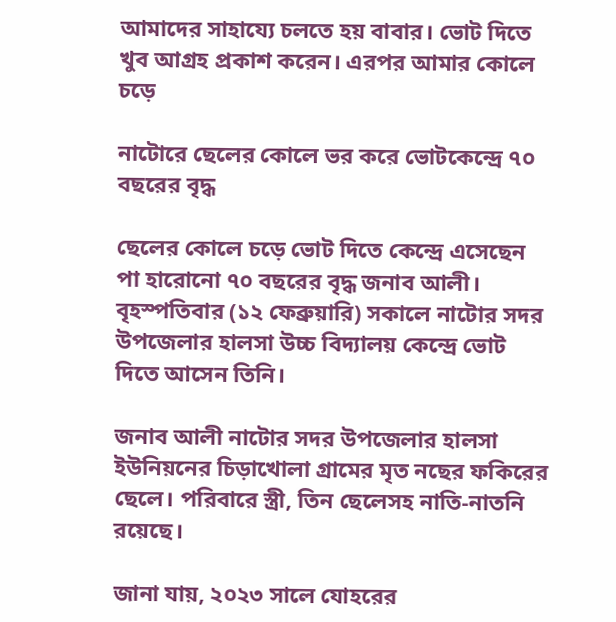আমাদের সাহায্যে চলতে হয় বাবার। ভোট দিতে খুব আগ্রহ প্রকাশ করেন। এরপর আমার কোলে চড়ে

নাটোরে ছেলের কোলে ভর করে ভোটকেন্দ্রে ৭০ বছরের বৃদ্ধ

ছেলের কোলে চড়ে ভোট দিতে কেন্দ্রে এসেছেন পা হারোনো ৭০ বছরের বৃদ্ধ জনাব আলী। বৃহস্পতিবার (১২ ফেব্রুয়ারি) সকালে নাটোর সদর উপজেলার হালসা উচ্চ বিদ্যালয় কেন্দ্রে ভোট দিতে আসেন তিনি।

জনাব আলী নাটোর সদর উপজেলার হালসা ইউনিয়নের চিড়াখোলা গ্রামের মৃত নছের ফকিরের ছেলে। পরিবারে স্ত্রী, তিন ছেলেসহ নাতি-নাতনি রয়েছে।

জানা যায়, ২০২৩ সালে যোহরের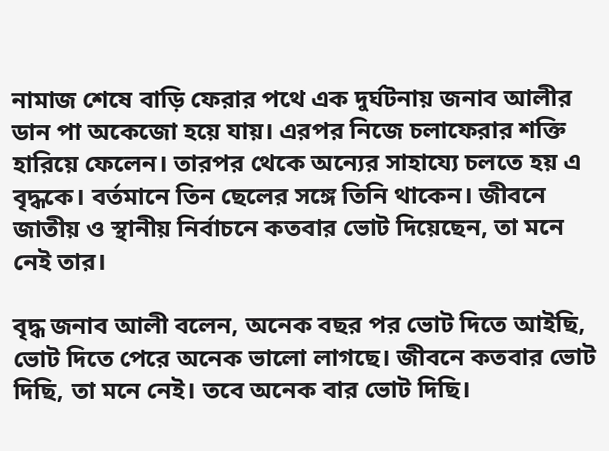নামাজ শেষে বাড়ি ফেরার পথে এক দুর্ঘটনায় জনাব আলীর ডান পা অকেজো হয়ে যায়। এরপর নিজে চলাফেরার শক্তি হারিয়ে ফেলেন। তারপর থেকে অন্যের সাহায্যে চলতে হয় এ বৃদ্ধকে। বর্তমানে তিন ছেলের সঙ্গে তিনি থাকেন। জীবনে জাতীয় ও স্থানীয় নির্বাচনে কতবার ভোট দিয়েছেন, তা মনে নেই তার।

বৃদ্ধ জনাব আলী বলেন, অনেক বছর পর ভোট দিতে আইছি, ভোট দিতে পেরে অনেক ভালো লাগছে। জীবনে কতবার ভোট দিছি, তা মনে নেই। তবে অনেক বার ভোট দিছি।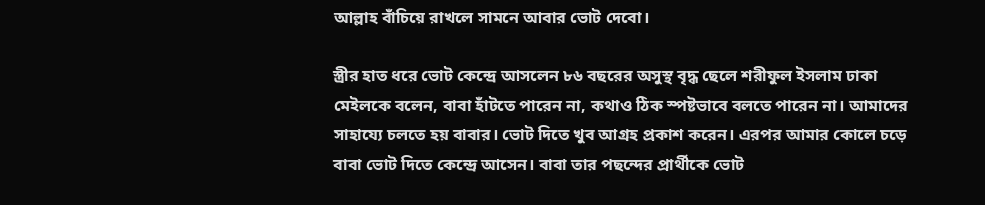আল্লাহ বাঁচিয়ে রাখলে সামনে আবার ভোট দেবো।

স্ত্রীর হাত ধরে ভোট কেন্দ্রে আসলেন ৮৬ বছরের অসুস্থ বৃদ্ধ ছেলে শরীফুল ইসলাম ঢাকা মেইলকে বলেন, বাবা হাঁটতে পারেন না, কথাও ঠিক স্পষ্টভাবে বলতে পারেন না। আমাদের সাহায্যে চলতে হয় বাবার। ভোট দিতে খুব আগ্রহ প্রকাশ করেন। এরপর আমার কোলে চড়ে বাবা ভোট দিতে কেন্দ্রে আসেন। বাবা তার পছন্দের প্রার্থীকে ভোট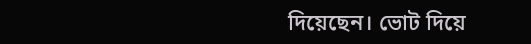দিয়েছেন। ভোট দিয়ে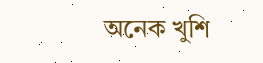অনেক খুশি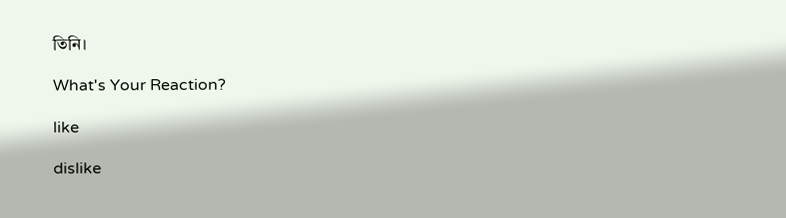তিনি।

What's Your Reaction?

like

dislike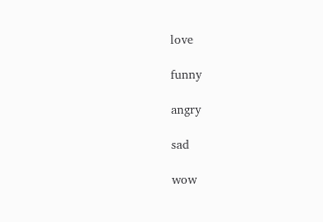love

funny

angry

sad

wow